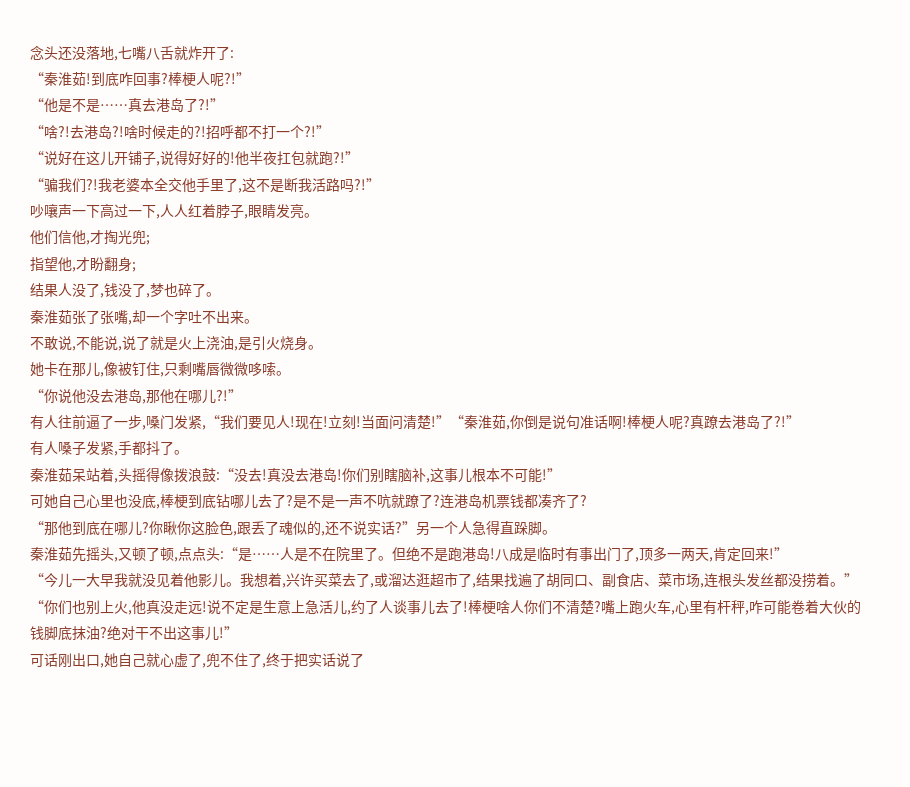念头还没落地,七嘴八舌就炸开了:
“秦淮茹!到底咋回事?棒梗人呢?!”
“他是不是……真去港岛了?!”
“啥?!去港岛?!啥时候走的?!招呼都不打一个?!”
“说好在这儿开铺子,说得好好的!他半夜扛包就跑?!”
“骗我们?!我老婆本全交他手里了,这不是断我活路吗?!”
吵嚷声一下高过一下,人人红着脖子,眼睛发亮。
他们信他,才掏光兜;
指望他,才盼翻身;
结果人没了,钱没了,梦也碎了。
秦淮茹张了张嘴,却一个字吐不出来。
不敢说,不能说,说了就是火上浇油,是引火烧身。
她卡在那儿,像被钉住,只剩嘴唇微微哆嗦。
“你说他没去港岛,那他在哪儿?!”
有人往前逼了一步,嗓门发紧,“我们要见人!现在!立刻!当面问清楚!”“秦淮茹,你倒是说句准话啊!棒梗人呢?真蹽去港岛了?!”
有人嗓子发紧,手都抖了。
秦淮茹呆站着,头摇得像拨浪鼓:“没去!真没去港岛!你们别瞎脑补,这事儿根本不可能!”
可她自己心里也没底,棒梗到底钻哪儿去了?是不是一声不吭就蹽了?连港岛机票钱都凑齐了?
“那他到底在哪儿?你瞅你这脸色,跟丢了魂似的,还不说实话?”另一个人急得直跺脚。
秦淮茹先摇头,又顿了顿,点点头:“是……人是不在院里了。但绝不是跑港岛!八成是临时有事出门了,顶多一两天,肯定回来!”
“今儿一大早我就没见着他影儿。我想着,兴许买菜去了,或溜达逛超市了,结果找遍了胡同口、副食店、菜市场,连根头发丝都没捞着。”
“你们也别上火,他真没走远!说不定是生意上急活儿,约了人谈事儿去了!棒梗啥人你们不清楚?嘴上跑火车,心里有杆秤,咋可能卷着大伙的钱脚底抹油?绝对干不出这事儿!”
可话刚出口,她自己就心虚了,兜不住了,终于把实话说了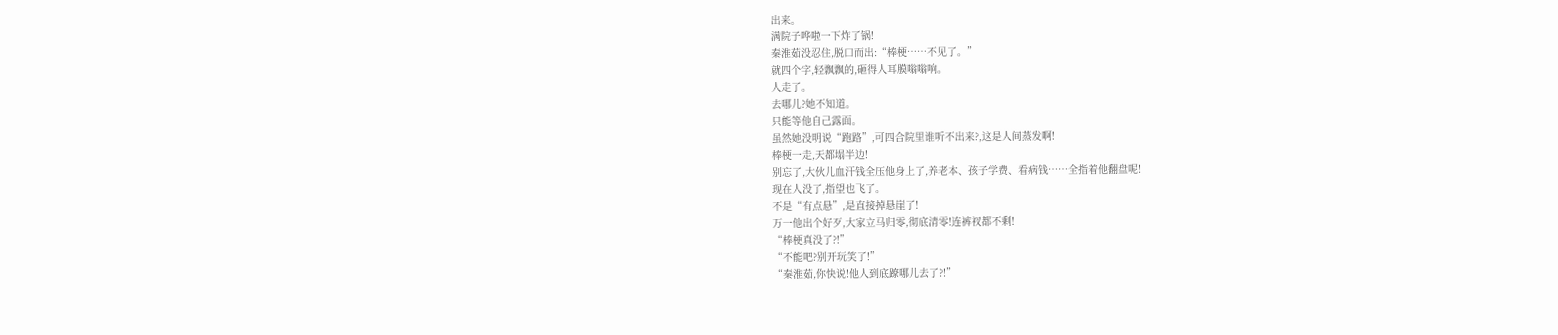出来。
满院子哗啦一下炸了锅!
秦淮茹没忍住,脱口而出:“棒梗……不见了。”
就四个字,轻飘飘的,砸得人耳膜嗡嗡响。
人走了。
去哪儿?她不知道。
只能等他自己露面。
虽然她没明说“跑路”,可四合院里谁听不出来?,这是人间蒸发啊!
棒梗一走,天都塌半边!
别忘了,大伙儿血汗钱全压他身上了,养老本、孩子学费、看病钱……全指着他翻盘呢!
现在人没了,指望也飞了。
不是“有点悬”,是直接掉悬崖了!
万一他出个好歹,大家立马归零,彻底清零!连裤衩都不剩!
“棒梗真没了?!”
“不能吧?别开玩笑了!”
“秦淮茹,你快说!他人到底蹽哪儿去了?!”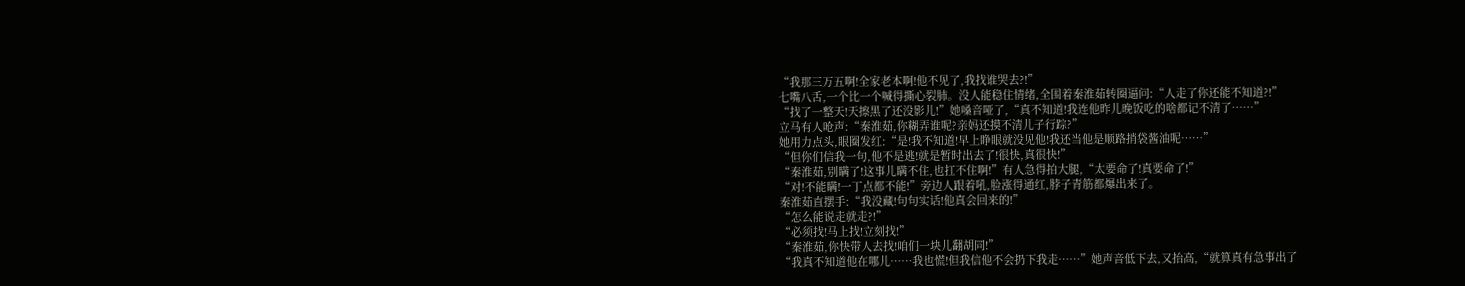“我那三万五啊!全家老本啊!他不见了,我找谁哭去?!”
七嘴八舌,一个比一个喊得撕心裂肺。没人能稳住情绪,全围着秦淮茹转圈逼问:“人走了你还能不知道?!”
“找了一整天!天擦黑了还没影儿!”她嗓音哑了,“真不知道!我连他昨儿晚饭吃的啥都记不清了……”
立马有人呛声:“秦淮茹,你糊弄谁呢?亲妈还摸不清儿子行踪?”
她用力点头,眼圈发红:“是!我不知道!早上睁眼就没见他!我还当他是顺路捎袋酱油呢……”
“但你们信我一句,他不是逃!就是暂时出去了!很快,真很快!”
“秦淮茹,别瞒了!这事儿瞒不住,也扛不住啊!”有人急得拍大腿,“太要命了!真要命了!”
“对!不能瞒!一丁点都不能!”旁边人跟着吼,脸涨得通红,脖子青筋都爆出来了。
秦淮茹直摆手:“我没藏!句句实话!他真会回来的!”
“怎么能说走就走?!”
“必须找!马上找!立刻找!”
“秦淮茹,你快带人去找!咱们一块儿翻胡同!”
“我真不知道他在哪儿……我也慌!但我信他不会扔下我走……”她声音低下去,又抬高,“就算真有急事出了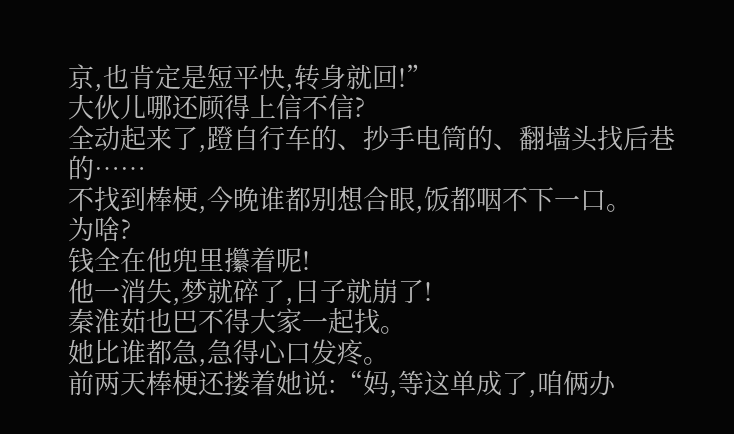京,也肯定是短平快,转身就回!”
大伙儿哪还顾得上信不信?
全动起来了,蹬自行车的、抄手电筒的、翻墙头找后巷的……
不找到棒梗,今晚谁都别想合眼,饭都咽不下一口。
为啥?
钱全在他兜里攥着呢!
他一消失,梦就碎了,日子就崩了!
秦淮茹也巴不得大家一起找。
她比谁都急,急得心口发疼。
前两天棒梗还搂着她说:“妈,等这单成了,咱俩办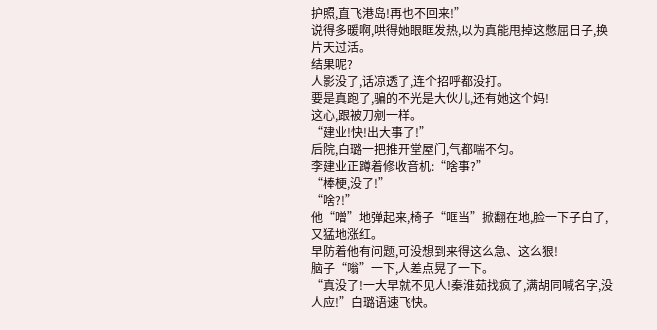护照,直飞港岛!再也不回来!”
说得多暖啊,哄得她眼眶发热,以为真能甩掉这憋屈日子,换片天过活。
结果呢?
人影没了,话凉透了,连个招呼都没打。
要是真跑了,骗的不光是大伙儿,还有她这个妈!
这心,跟被刀剜一样。
“建业!快!出大事了!”
后院,白璐一把推开堂屋门,气都喘不匀。
李建业正蹲着修收音机:“啥事?”
“棒梗,没了!”
“啥?!”
他“噌”地弹起来,椅子“哐当”掀翻在地,脸一下子白了,又猛地涨红。
早防着他有问题,可没想到来得这么急、这么狠!
脑子“嗡”一下,人差点晃了一下。
“真没了!一大早就不见人!秦淮茹找疯了,满胡同喊名字,没人应!”白璐语速飞快。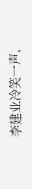李建业冷笑一声,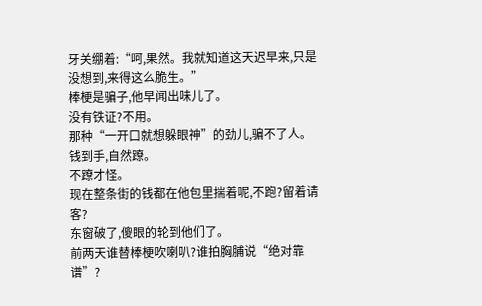牙关绷着:“呵,果然。我就知道这天迟早来,只是没想到,来得这么脆生。”
棒梗是骗子,他早闻出味儿了。
没有铁证?不用。
那种“一开口就想躲眼神”的劲儿,骗不了人。
钱到手,自然蹽。
不蹽才怪。
现在整条街的钱都在他包里揣着呢,不跑?留着请客?
东窗破了,傻眼的轮到他们了。
前两天谁替棒梗吹喇叭?谁拍胸脯说“绝对靠谱”?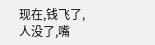现在,钱飞了,人没了,嘴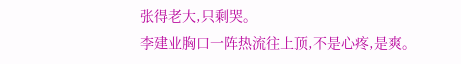张得老大,只剩哭。
李建业胸口一阵热流往上顶,不是心疼,是爽。